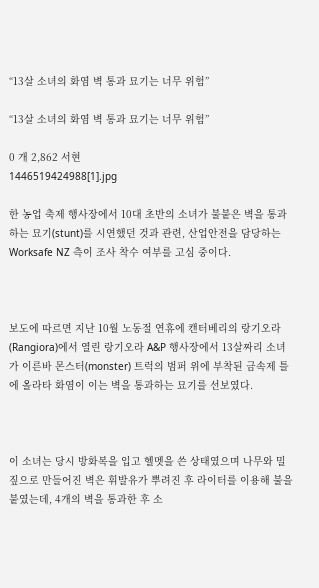“13살 소녀의 화염 벽 통과 묘기는 너무 위험”

“13살 소녀의 화염 벽 통과 묘기는 너무 위험”

0 개 2,862 서현
1446519424988[1].jpg

한 농업 축제 행사장에서 10대 초반의 소녀가 불붙은 벽을 통과하는 묘기(stunt)를 시연했던 것과 관련, 산업안전을 담당하는 Worksafe NZ 측이 조사 착수 여부를 고심 중이다.



보도에 따르면 지난 10월 노동절 연휴에 캔터베리의 랑기오라(Rangiora)에서 열린 랑기오라 A&P 행사장에서 13살짜리 소녀가 이른바 몬스터(monster) 트럭의 범퍼 위에 부착된 금속제 틀에 올라타 화염이 이는 벽을 통과하는 묘기를 선보였다.



이 소녀는 당시 방화복을 입고 헬멧을 쓴 상태였으며 나무와 밀짚으로 만들어진 벽은 휘발유가 뿌려진 후 라이터를 이용해 불을 붙였는데, 4개의 벽을 통과한 후 소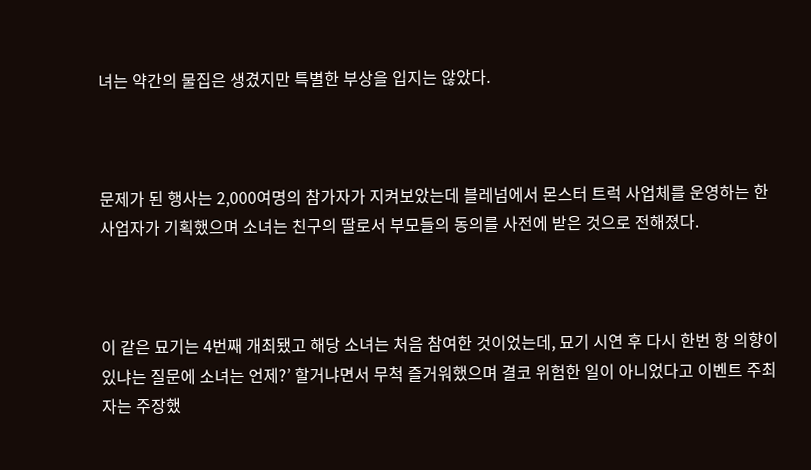녀는 약간의 물집은 생겼지만 특별한 부상을 입지는 않았다.



문제가 된 행사는 2,000여명의 참가자가 지켜보았는데 블레넘에서 몬스터 트럭 사업체를 운영하는 한 사업자가 기획했으며 소녀는 친구의 딸로서 부모들의 동의를 사전에 받은 것으로 전해졌다.



이 같은 묘기는 4번째 개최됐고 해당 소녀는 처음 참여한 것이었는데, 묘기 시연 후 다시 한번 항 의향이 있냐는 질문에 소녀는 언제?’ 할거냐면서 무척 즐거워했으며 결코 위험한 일이 아니었다고 이벤트 주최자는 주장했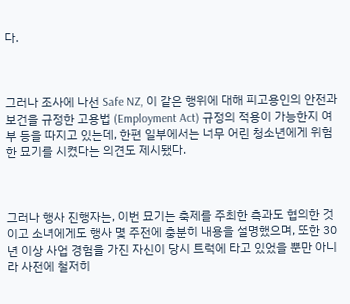다.



그러나 조사에 나선 Safe NZ, 이 같은 행위에 대해 피고용인의 안전과 보건을 규정한 고용법 (Employment Act) 규정의 적용이 가능한지 여부 등을 따지고 있는데, 한편 일부에서는 너무 어린 청소년에게 위험한 묘기를 시켰다는 의견도 제시됐다.



그러나 행사 진행자는, 이번 묘기는 축제를 주최한 측과도 협의한 것이고 소녀에게도 행사 몇 주전에 충분히 내용을 설명했으며, 또한 30년 이상 사업 경험을 가진 자신이 당시 트럭에 타고 있었을 뿐만 아니라 사전에 철저히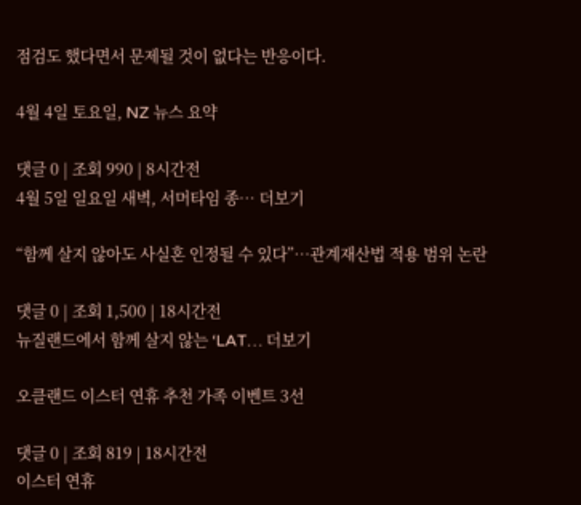점검도 했다면서 문제될 것이 없다는 반응이다.

4월 4일 토요일, NZ 뉴스 요약

댓글 0 | 조회 990 | 8시간전
4월 5일 일요일 새벽, 서머타임 종… 더보기

“함께 살지 않아도 사실혼 인정될 수 있다”…관계재산법 적용 범위 논란

댓글 0 | 조회 1,500 | 18시간전
뉴질랜드에서 함께 살지 않는 ‘LAT… 더보기

오클랜드 이스터 연휴 추천 가족 이벤트 3선

댓글 0 | 조회 819 | 18시간전
이스터 연휴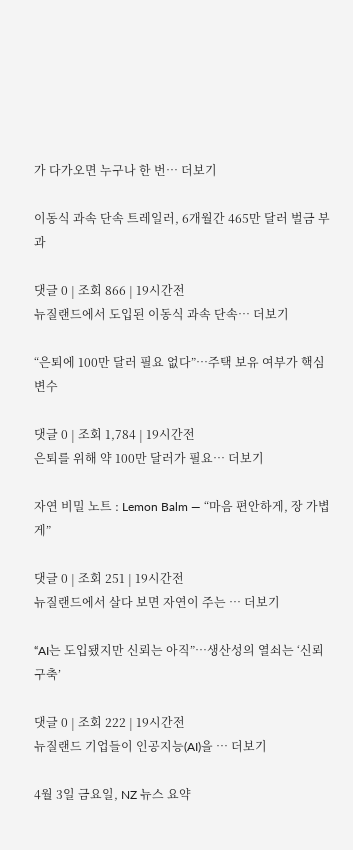가 다가오면 누구나 한 번… 더보기

이동식 과속 단속 트레일러, 6개월간 465만 달러 벌금 부과

댓글 0 | 조회 866 | 19시간전
뉴질랜드에서 도입된 이동식 과속 단속… 더보기

“은퇴에 100만 달러 필요 없다”…주택 보유 여부가 핵심 변수

댓글 0 | 조회 1,784 | 19시간전
은퇴를 위해 약 100만 달러가 필요… 더보기

자연 비밀 노트 : Lemon Balm — “마음 편안하게, 장 가볍게”

댓글 0 | 조회 251 | 19시간전
뉴질랜드에서 살다 보면 자연이 주는 … 더보기

“AI는 도입됐지만 신뢰는 아직”…생산성의 열쇠는 ‘신뢰 구축’

댓글 0 | 조회 222 | 19시간전
뉴질랜드 기업들이 인공지능(AI)을 … 더보기

4월 3일 금요일, NZ 뉴스 요약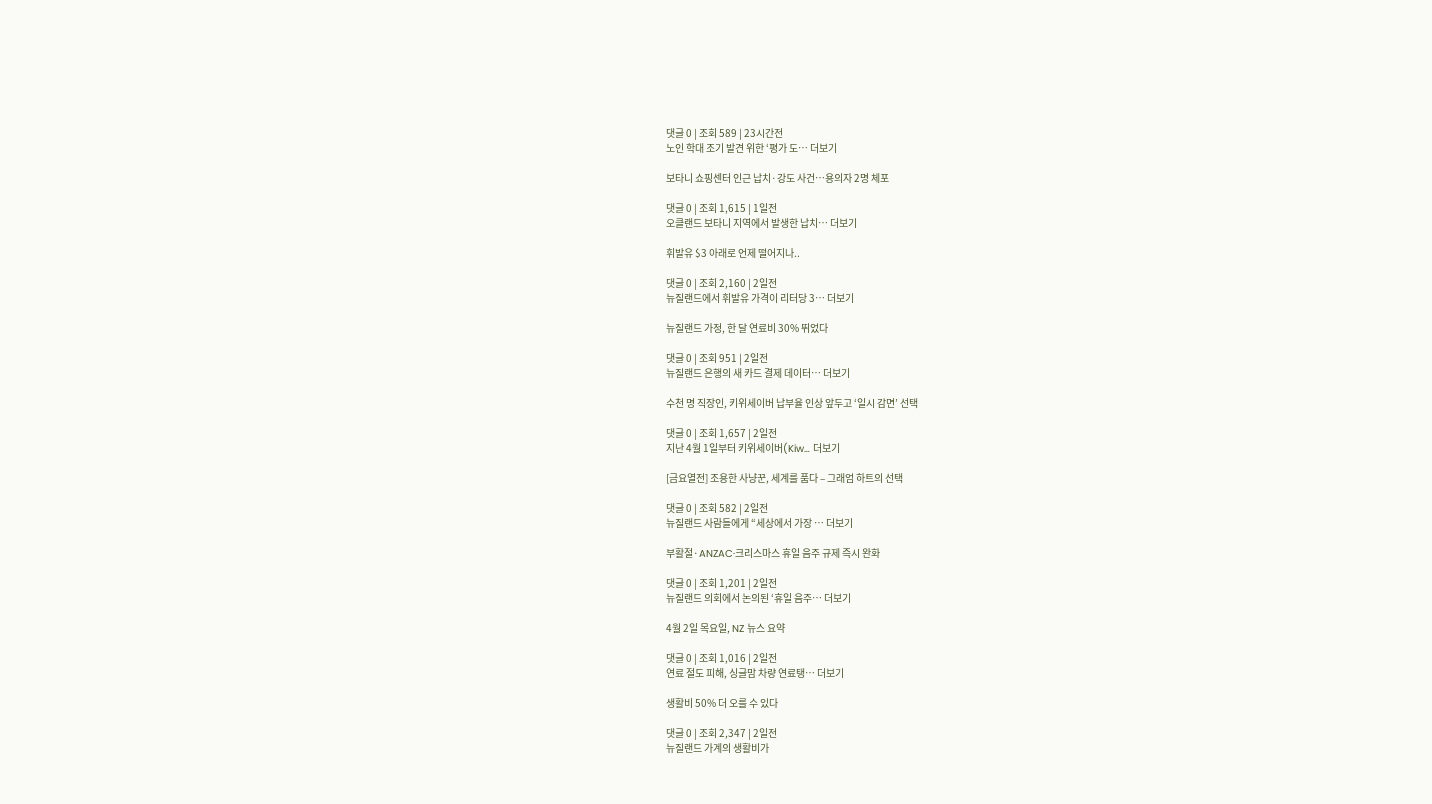댓글 0 | 조회 589 | 23시간전
노인 학대 조기 발견 위한 ‘평가 도… 더보기

보타니 쇼핑센터 인근 납치·강도 사건…용의자 2명 체포

댓글 0 | 조회 1,615 | 1일전
오클랜드 보타니 지역에서 발생한 납치… 더보기

휘발유 $3 아래로 언제 떨어지나..

댓글 0 | 조회 2,160 | 2일전
뉴질랜드에서 휘발유 가격이 리터당 3… 더보기

뉴질랜드 가정, 한 달 연료비 30% 뛰었다

댓글 0 | 조회 951 | 2일전
뉴질랜드 은행의 새 카드 결제 데이터… 더보기

수천 명 직장인, 키위세이버 납부율 인상 앞두고 ‘일시 감면’ 선택

댓글 0 | 조회 1,657 | 2일전
지난 4월 1일부터 키위세이버(Kiw… 더보기

[금요열전] 조용한 사냥꾼, 세계를 품다 – 그래엄 하트의 선택

댓글 0 | 조회 582 | 2일전
뉴질랜드 사람들에게 “세상에서 가장 … 더보기

부활절·ANZAC·크리스마스 휴일 음주 규제 즉시 완화

댓글 0 | 조회 1,201 | 2일전
뉴질랜드 의회에서 논의된 ‘휴일 음주… 더보기

4월 2일 목요일, NZ 뉴스 요약

댓글 0 | 조회 1,016 | 2일전
연료 절도 피해, 싱글맘 차량 연료탱… 더보기

생활비 50% 더 오를 수 있다

댓글 0 | 조회 2,347 | 2일전
뉴질랜드 가계의 생활비가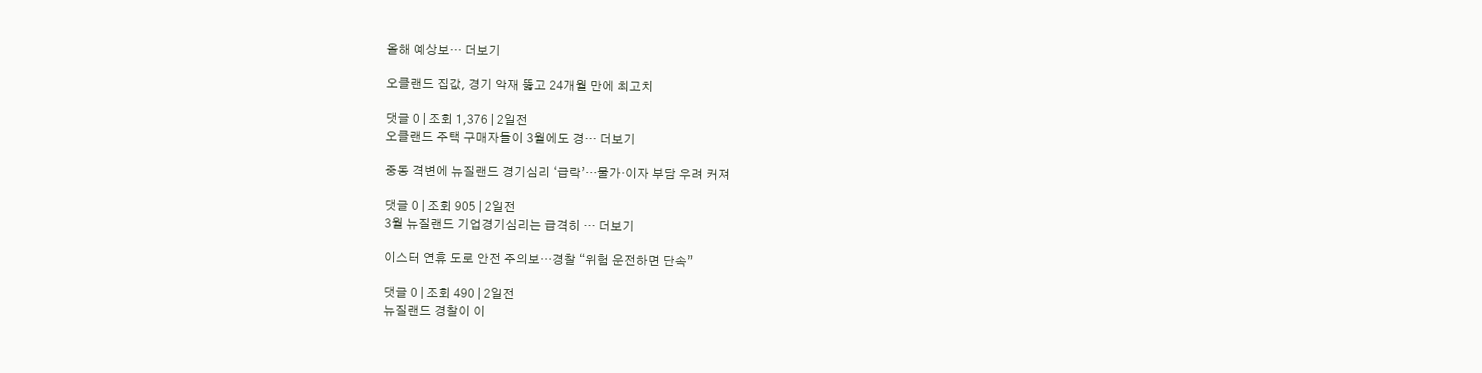올해 예상보… 더보기

오클랜드 집값, 경기 악재 뚫고 24개월 만에 최고치

댓글 0 | 조회 1,376 | 2일전
오클랜드 주택 구매자들이 3월에도 경… 더보기

중동 격변에 뉴질랜드 경기심리 ‘급락’…물가·이자 부담 우려 커져

댓글 0 | 조회 905 | 2일전
3월 뉴질랜드 기업경기심리는 급격히 … 더보기

이스터 연휴 도로 안전 주의보…경찰 “위험 운전하면 단속”

댓글 0 | 조회 490 | 2일전
뉴질랜드 경찰이 이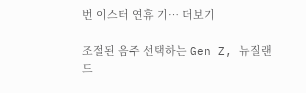번 이스터 연휴 기… 더보기

조절된 음주 선택하는 Gen Z, 뉴질랜드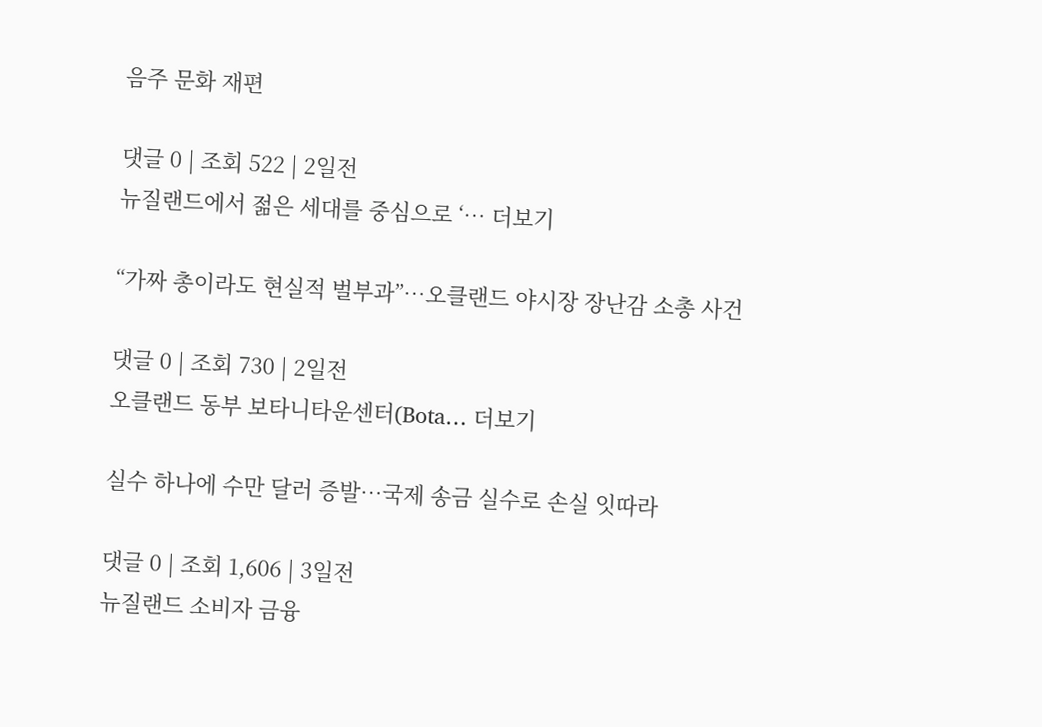음주 문화 재편

댓글 0 | 조회 522 | 2일전
뉴질랜드에서 젊은 세대를 중심으로 ‘… 더보기

“가짜 총이라도 현실적 벌부과”…오클랜드 야시장 장난감 소총 사건

댓글 0 | 조회 730 | 2일전
오클랜드 동부 보타니타운센터(Bota… 더보기

실수 하나에 수만 달러 증발…국제 송금 실수로 손실 잇따라

댓글 0 | 조회 1,606 | 3일전
뉴질랜드 소비자 금융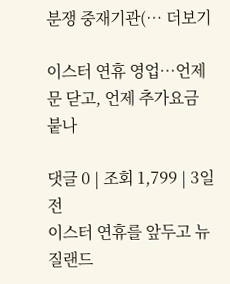분쟁 중재기관(… 더보기

이스터 연휴 영업…언제 문 닫고, 언제 추가요금 붙나

댓글 0 | 조회 1,799 | 3일전
이스터 연휴를 앞두고 뉴질랜드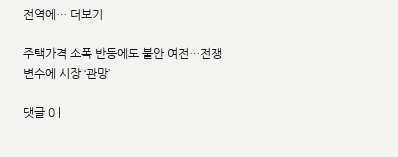전역에… 더보기

주택가격 소폭 반등에도 불안 여전…전쟁 변수에 시장 ‘관망’

댓글 0 |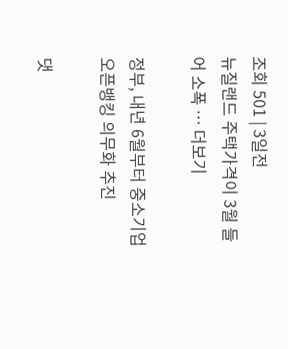조회 501 | 3일전
뉴질랜드 주택가격이 3월 들어 소폭 … 더보기

정부, 내년 6월부터 중소기업 오픈뱅킹 의무화 추진

댓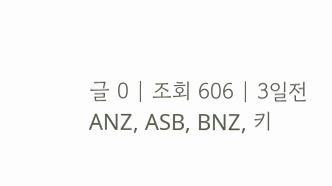글 0 | 조회 606 | 3일전
ANZ, ASB, BNZ, 키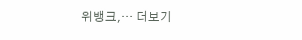위뱅크,… 더보기